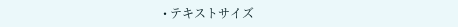• テキストサイズ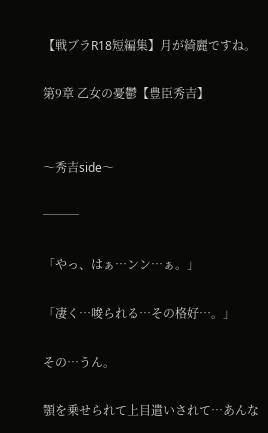【戦ブラR18短編集】月が綺麗ですね。

第9章 乙女の憂鬱【豊臣秀吉】


〜秀吉side〜

───

「やっ、はぁ…ンン…ぁ。」

「凄く…唆られる…その格好…。」

その…うん。

顎を乗せられて上目遣いされて…あんな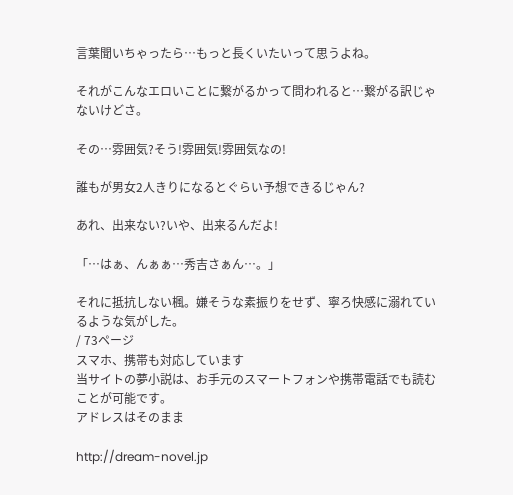言葉聞いちゃったら…もっと長くいたいって思うよね。

それがこんなエロいことに繋がるかって問われると…繋がる訳じゃないけどさ。

その…雰囲気?そう!雰囲気!雰囲気なの!

誰もが男女2人きりになるとぐらい予想できるじゃん?

あれ、出来ない?いや、出来るんだよ!

「…はぁ、んぁぁ…秀吉さぁん…。」

それに抵抗しない楓。嫌そうな素振りをせず、寧ろ快感に溺れているような気がした。
/ 73ページ
スマホ、携帯も対応しています
当サイトの夢小説は、お手元のスマートフォンや携帯電話でも読むことが可能です。
アドレスはそのまま

http://dream-novel.jp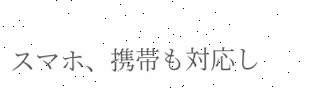スマホ、携帯も対応し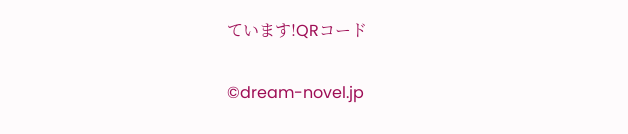ています!QRコード

©dream-novel.jp